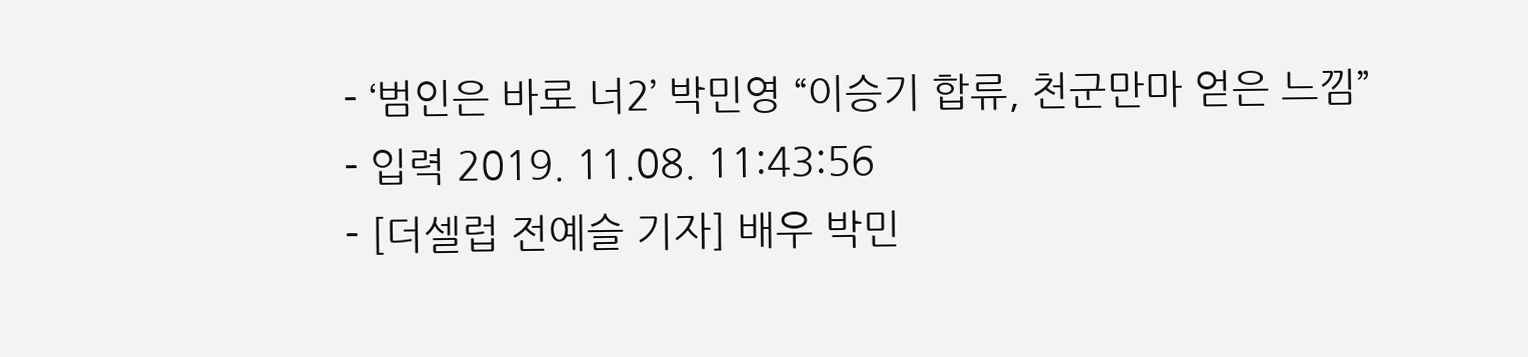- ‘범인은 바로 너2’ 박민영 “이승기 합류, 천군만마 얻은 느낌”
- 입력 2019. 11.08. 11:43:56
- [더셀럽 전예슬 기자] 배우 박민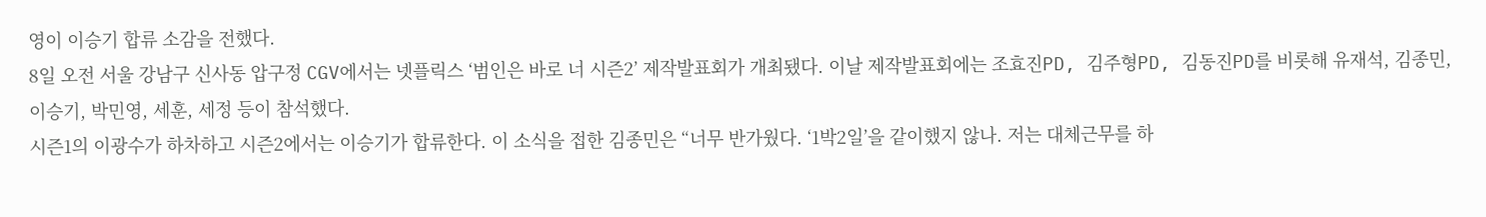영이 이승기 합류 소감을 전했다.
8일 오전 서울 강남구 신사동 압구정 CGV에서는 넷플릭스 ‘범인은 바로 너 시즌2’ 제작발표회가 개최됐다. 이날 제작발표회에는 조효진PD, 김주형PD, 김동진PD를 비롯해 유재석, 김종민, 이승기, 박민영, 세훈, 세정 등이 참석했다.
시즌1의 이광수가 하차하고 시즌2에서는 이승기가 합류한다. 이 소식을 접한 김종민은 “너무 반가웠다. ‘1박2일’을 같이했지 않나. 저는 대체근무를 하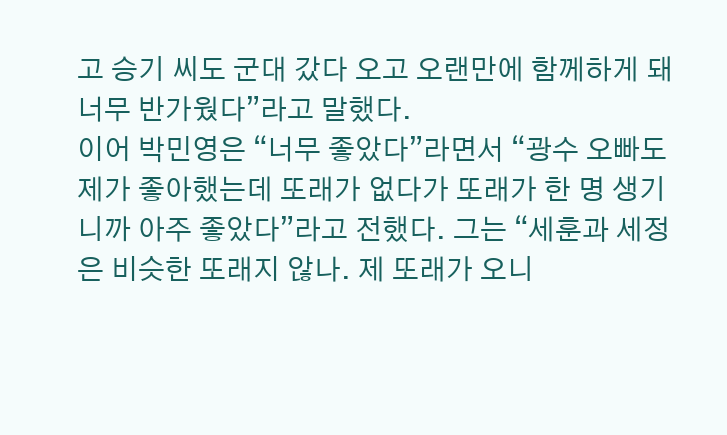고 승기 씨도 군대 갔다 오고 오랜만에 함께하게 돼 너무 반가웠다”라고 말했다.
이어 박민영은 “너무 좋았다”라면서 “광수 오빠도 제가 좋아했는데 또래가 없다가 또래가 한 명 생기니까 아주 좋았다”라고 전했다. 그는 “세훈과 세정은 비슷한 또래지 않나. 제 또래가 오니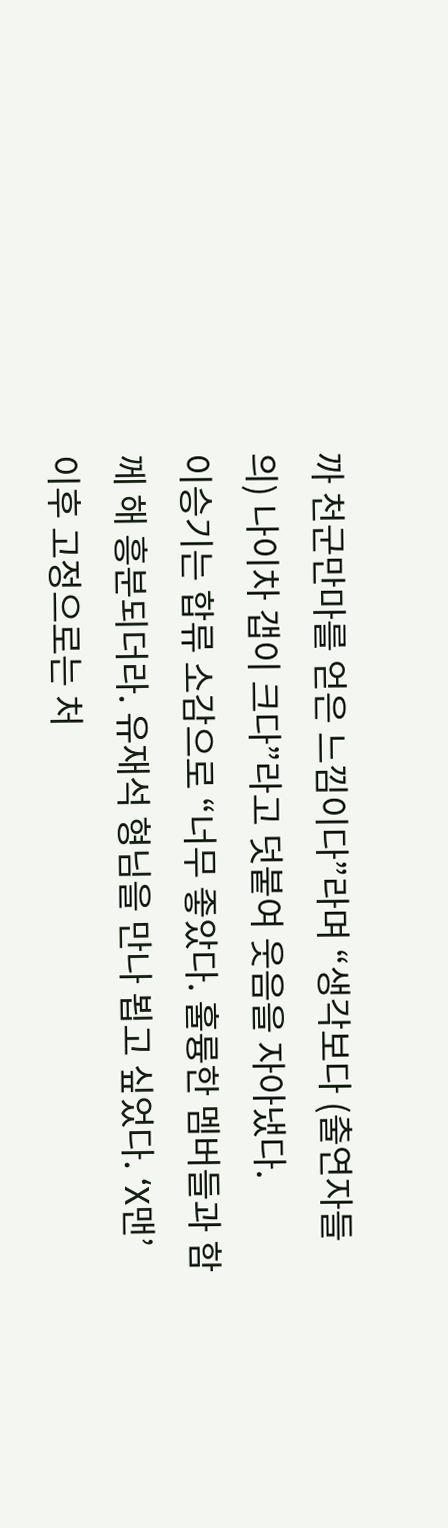까 천군만마를 얻은 느낌이다”라며 “생각보다 (출연자들의) 나이차 갭이 크다”라고 덧붙여 웃음을 자아냈다.
이승기는 합류 소감으로 “너무 좋았다. 훌륭한 멤버들과 함께 해 흥분되더라. 유재석 형님을 만나 뵙고 싶었다. ‘X맨’ 이후 고정으로는 처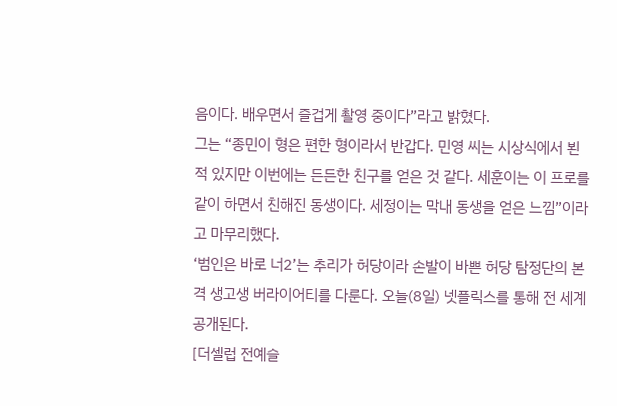음이다. 배우면서 즐겁게 촬영 중이다”라고 밝혔다.
그는 “종민이 형은 편한 형이라서 반갑다. 민영 씨는 시상식에서 뵌 적 있지만 이번에는 든든한 친구를 얻은 것 같다. 세훈이는 이 프로를 같이 하면서 친해진 동생이다. 세정이는 막내 동생을 얻은 느낌”이라고 마무리했다.
‘범인은 바로 너2’는 추리가 허당이라 손발이 바쁜 허당 탐정단의 본격 생고생 버라이어티를 다룬다. 오늘(8일) 넷플릭스를 통해 전 세계 공개된다.
[더셀럽 전예슬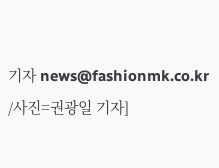기자 news@fashionmk.co.kr /사진=권광일 기자]